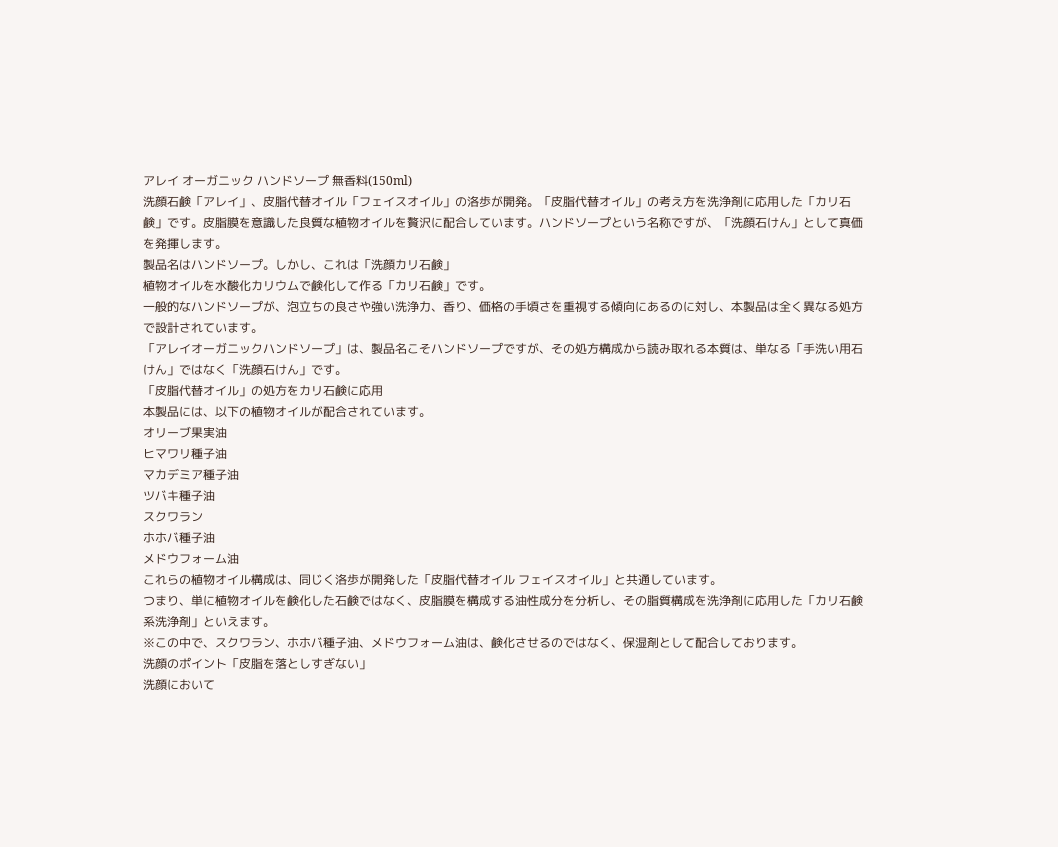アレイ オーガニック ハンドソープ 無香料(150ml)
洗顔石鹸「アレイ」、皮脂代替オイル「フェイスオイル」の洛歩が開発。「皮脂代替オイル」の考え方を洗浄剤に応用した「カリ石鹸」です。皮脂膜を意識した良質な植物オイルを贅沢に配合しています。ハンドソープという名称ですが、「洗顔石けん」として真価を発揮します。
製品名はハンドソープ。しかし、これは「洗顔カリ石鹸」
植物オイルを水酸化カリウムで鹸化して作る「カリ石鹸」です。
一般的なハンドソープが、泡立ちの良さや強い洗浄力、香り、価格の手頃さを重視する傾向にあるのに対し、本製品は全く異なる処方で設計されています。
「アレイオーガニックハンドソープ」は、製品名こそハンドソープですが、その処方構成から読み取れる本質は、単なる「手洗い用石けん」ではなく「洗顔石けん」です。
「皮脂代替オイル」の処方をカリ石鹸に応用
本製品には、以下の植物オイルが配合されています。
オリーブ果実油
ヒマワリ種子油
マカデミア種子油
ツバキ種子油
スクワラン
ホホバ種子油
メドウフォーム油
これらの植物オイル構成は、同じく洛歩が開発した「皮脂代替オイル フェイスオイル」と共通しています。
つまり、単に植物オイルを鹸化した石鹸ではなく、皮脂膜を構成する油性成分を分析し、その脂質構成を洗浄剤に応用した「カリ石鹸系洗浄剤」といえます。
※この中で、スクワラン、ホホバ種子油、メドウフォーム油は、鹸化させるのではなく、保湿剤として配合しております。
洗顔のポイント「皮脂を落としすぎない」
洗顔において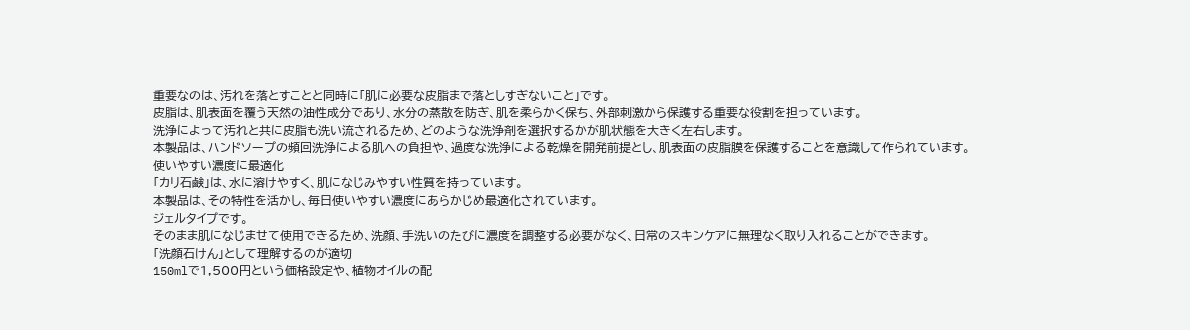重要なのは、汚れを落とすことと同時に「肌に必要な皮脂まで落としすぎないこと」です。
皮脂は、肌表面を覆う天然の油性成分であり、水分の蒸散を防ぎ、肌を柔らかく保ち、外部刺激から保護する重要な役割を担っています。
洗浄によって汚れと共に皮脂も洗い流されるため、どのような洗浄剤を選択するかが肌状態を大きく左右します。
本製品は、ハンドソープの頻回洗浄による肌への負担や、過度な洗浄による乾燥を開発前提とし、肌表面の皮脂膜を保護することを意識して作られています。
使いやすい濃度に最適化
「カリ石鹸」は、水に溶けやすく、肌になじみやすい性質を持っています。
本製品は、その特性を活かし、毎日使いやすい濃度にあらかじめ最適化されています。
ジェルタイプです。
そのまま肌になじませて使用できるため、洗顔、手洗いのたびに濃度を調整する必要がなく、日常のスキンケアに無理なく取り入れることができます。
「洗顔石けん」として理解するのが適切
150mlで1,500円という価格設定や、植物オイルの配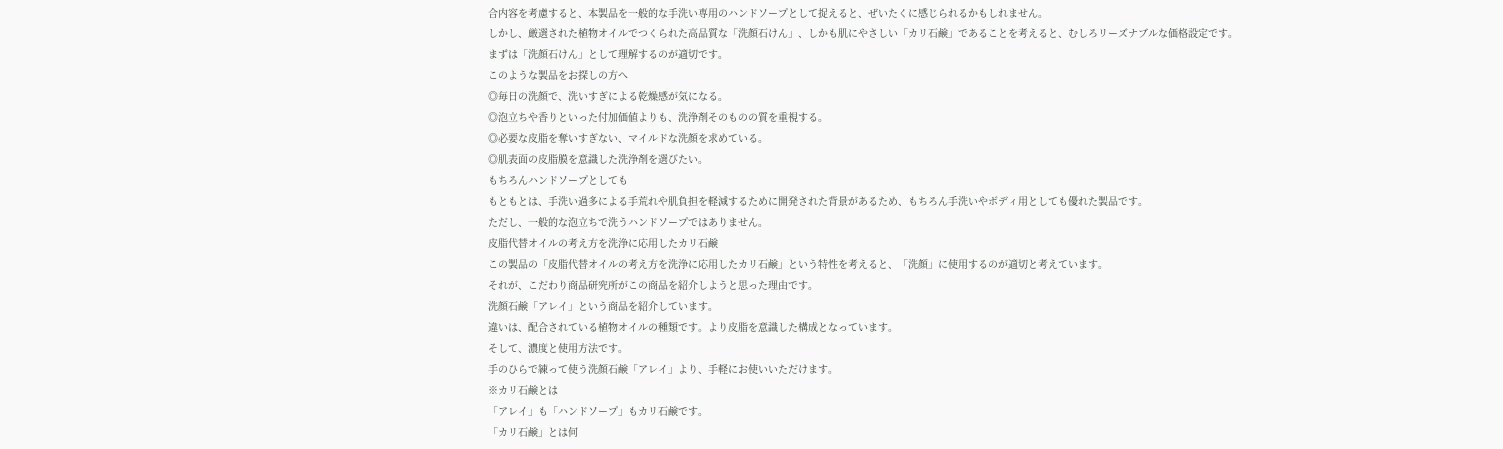合内容を考慮すると、本製品を一般的な手洗い専用のハンドソープとして捉えると、ぜいたくに感じられるかもしれません。
しかし、厳選された植物オイルでつくられた高品質な「洗顔石けん」、しかも肌にやさしい「カリ石鹸」であることを考えると、むしろリーズナブルな価格設定です。
まずは「洗顔石けん」として理解するのが適切です。
このような製品をお探しの方へ
◎毎日の洗顔で、洗いすぎによる乾燥感が気になる。
◎泡立ちや香りといった付加価値よりも、洗浄剤そのものの質を重視する。
◎必要な皮脂を奪いすぎない、マイルドな洗顔を求めている。
◎肌表面の皮脂膜を意識した洗浄剤を選びたい。
もちろんハンドソープとしても
もともとは、手洗い過多による手荒れや肌負担を軽減するために開発された背景があるため、もちろん手洗いやボディ用としても優れた製品です。
ただし、一般的な泡立ちで洗うハンドソープではありません。
皮脂代替オイルの考え方を洗浄に応用したカリ石鹸
この製品の「皮脂代替オイルの考え方を洗浄に応用したカリ石鹸」という特性を考えると、「洗顔」に使用するのが適切と考えています。
それが、こだわり商品研究所がこの商品を紹介しようと思った理由です。
洗顔石鹸「アレイ」という商品を紹介しています。
違いは、配合されている植物オイルの種類です。より皮脂を意識した構成となっています。
そして、濃度と使用方法です。
手のひらで練って使う洗顔石鹸「アレイ」より、手軽にお使いいただけます。
※カリ石鹸とは
「アレイ」も「ハンドソープ」もカリ石鹸です。
「カリ石鹸」とは何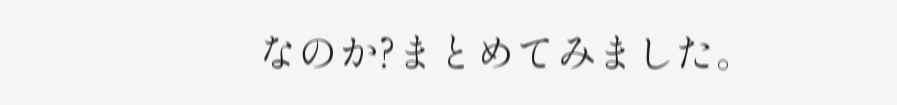なのか?まとめてみました。